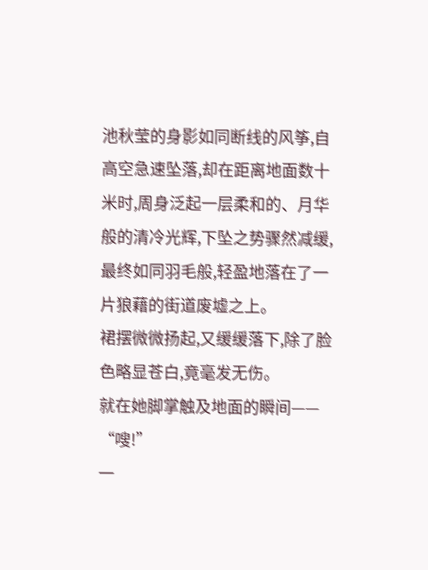池秋莹的身影如同断线的风筝,自高空急速坠落,却在距离地面数十米时,周身泛起一层柔和的、月华般的清冷光辉,下坠之势骤然减缓,最终如同羽毛般,轻盈地落在了一片狼藉的街道废墟之上。
裙摆微微扬起,又缓缓落下,除了脸色略显苍白,竟毫发无伤。
就在她脚掌触及地面的瞬间——
“嗖!”
一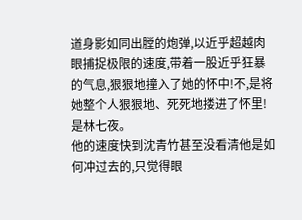道身影如同出膛的炮弹,以近乎超越肉眼捕捉极限的速度,带着一股近乎狂暴的气息,狠狠地撞入了她的怀中!不,是将她整个人狠狠地、死死地搂进了怀里!
是林七夜。
他的速度快到沈青竹甚至没看清他是如何冲过去的,只觉得眼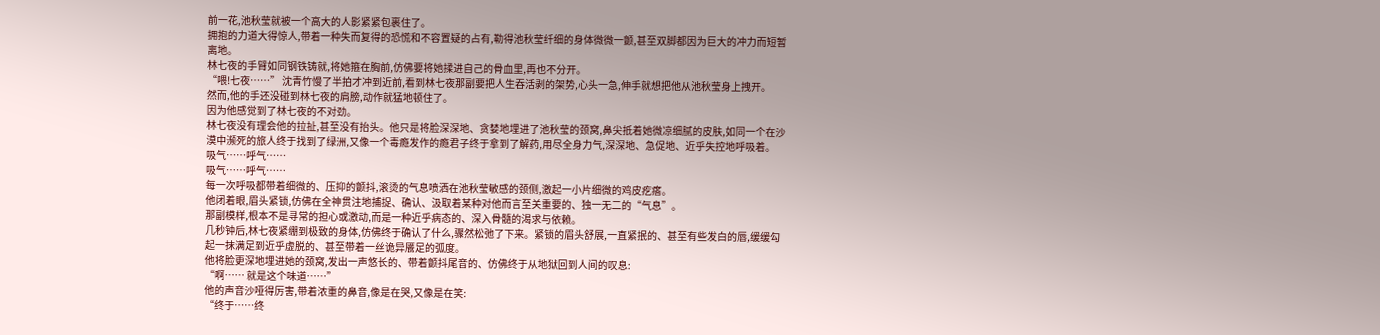前一花,池秋莹就被一个高大的人影紧紧包裹住了。
拥抱的力道大得惊人,带着一种失而复得的恐慌和不容置疑的占有,勒得池秋莹纤细的身体微微一颤,甚至双脚都因为巨大的冲力而短暂离地。
林七夜的手臂如同钢铁铸就,将她箍在胸前,仿佛要将她揉进自己的骨血里,再也不分开。
“喂!七夜……” 沈青竹慢了半拍才冲到近前,看到林七夜那副要把人生吞活剥的架势,心头一急,伸手就想把他从池秋莹身上拽开。
然而,他的手还没碰到林七夜的肩膀,动作就猛地顿住了。
因为他感觉到了林七夜的不对劲。
林七夜没有理会他的拉扯,甚至没有抬头。他只是将脸深深地、贪婪地埋进了池秋莹的颈窝,鼻尖抵着她微凉细腻的皮肤,如同一个在沙漠中濒死的旅人终于找到了绿洲,又像一个毒瘾发作的瘾君子终于拿到了解药,用尽全身力气,深深地、急促地、近乎失控地呼吸着。
吸气……呼气……
吸气……呼气……
每一次呼吸都带着细微的、压抑的颤抖,滚烫的气息喷洒在池秋莹敏感的颈侧,激起一小片细微的鸡皮疙瘩。
他闭着眼,眉头紧锁,仿佛在全神贯注地捕捉、确认、汲取着某种对他而言至关重要的、独一无二的“气息”。
那副模样,根本不是寻常的担心或激动,而是一种近乎病态的、深入骨髓的渴求与依赖。
几秒钟后,林七夜紧绷到极致的身体,仿佛终于确认了什么,骤然松弛了下来。紧锁的眉头舒展,一直紧抿的、甚至有些发白的唇,缓缓勾起一抹满足到近乎虚脱的、甚至带着一丝诡异餍足的弧度。
他将脸更深地埋进她的颈窝,发出一声悠长的、带着颤抖尾音的、仿佛终于从地狱回到人间的叹息:
“啊…… 就是这个味道……”
他的声音沙哑得厉害,带着浓重的鼻音,像是在哭,又像是在笑:
“终于……终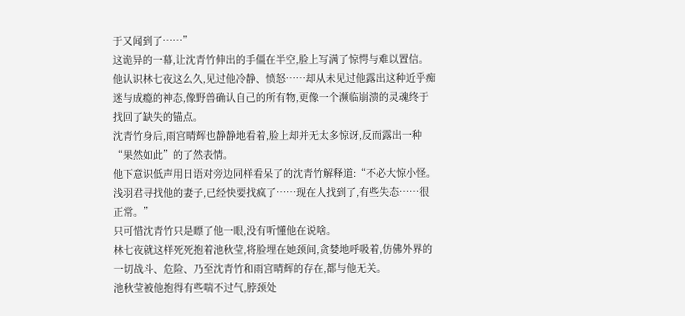于又闻到了……”
这诡异的一幕,让沈青竹伸出的手僵在半空,脸上写满了惊愕与难以置信。
他认识林七夜这么久,见过他冷静、愤怒……却从未见过他露出这种近乎痴迷与成瘾的神态,像野兽确认自己的所有物,更像一个濒临崩溃的灵魂终于找回了缺失的锚点。
沈青竹身后,雨宫晴辉也静静地看着,脸上却并无太多惊讶,反而露出一种“果然如此”的了然表情。
他下意识低声用日语对旁边同样看呆了的沈青竹解释道:“不必大惊小怪。浅羽君寻找他的妻子,已经快要找疯了……现在人找到了,有些失态……很正常。”
只可惜沈青竹只是瞟了他一眼,没有听懂他在说啥。
林七夜就这样死死抱着池秋莹,将脸埋在她颈间,贪婪地呼吸着,仿佛外界的一切战斗、危险、乃至沈青竹和雨宫晴辉的存在,都与他无关。
池秋莹被他抱得有些喘不过气,脖颈处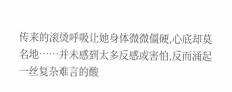传来的滚烫呼吸让她身体微微僵硬,心底却莫名地……并未感到太多反感或害怕,反而涌起一丝复杂难言的酸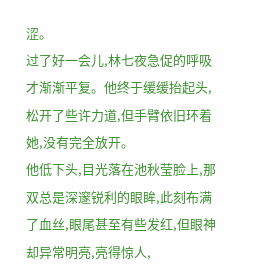涩。
过了好一会儿,林七夜急促的呼吸才渐渐平复。他终于缓缓抬起头,松开了些许力道,但手臂依旧环着她,没有完全放开。
他低下头,目光落在池秋莹脸上,那双总是深邃锐利的眼眸,此刻布满了血丝,眼尾甚至有些发红,但眼神却异常明亮,亮得惊人,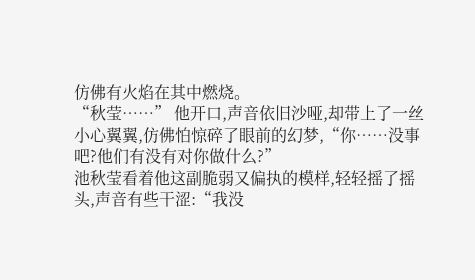仿佛有火焰在其中燃烧。
“秋莹……” 他开口,声音依旧沙哑,却带上了一丝小心翼翼,仿佛怕惊碎了眼前的幻梦,“你……没事吧?他们有没有对你做什么?”
池秋莹看着他这副脆弱又偏执的模样,轻轻摇了摇头,声音有些干涩:“我没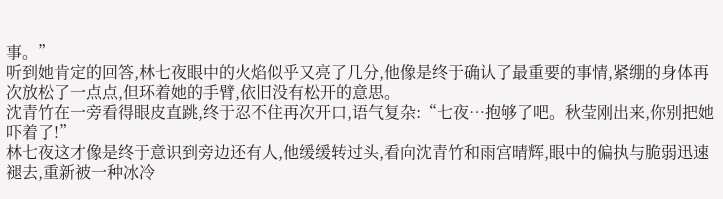事。”
听到她肯定的回答,林七夜眼中的火焰似乎又亮了几分,他像是终于确认了最重要的事情,紧绷的身体再次放松了一点点,但环着她的手臂,依旧没有松开的意思。
沈青竹在一旁看得眼皮直跳,终于忍不住再次开口,语气复杂:“七夜…抱够了吧。秋莹刚出来,你别把她吓着了!”
林七夜这才像是终于意识到旁边还有人,他缓缓转过头,看向沈青竹和雨宫晴辉,眼中的偏执与脆弱迅速褪去,重新被一种冰冷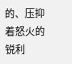的、压抑着怒火的锐利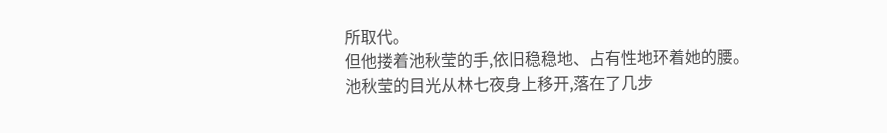所取代。
但他搂着池秋莹的手,依旧稳稳地、占有性地环着她的腰。
池秋莹的目光从林七夜身上移开,落在了几步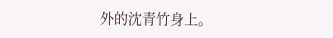外的沈青竹身上。